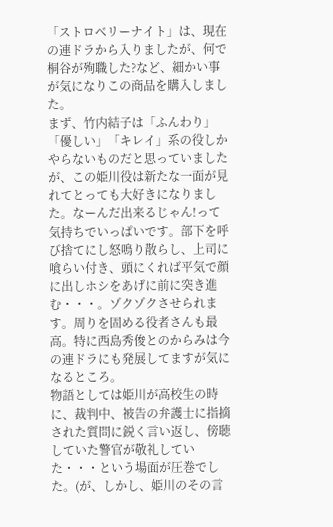「ストロベリーナイト」は、現在の連ドラから入りましたが、何で桐谷が殉職した?など、細かい事が気になりこの商品を購入しました。
まず、竹内結子は「ふんわり」「優しい」「キレイ」系の役しかやらないものだと思っていましたが、この姫川役は新たな一面が見れてとっても大好きになりました。なーんだ出来るじゃん!って気持ちでいっぱいです。部下を呼び捨てにし怒鳴り散らし、上司に喰らい付き、頭にくれば平気で顔に出しホシをあげに前に突き進む・・・。ゾクゾクさせられます。周りを固める役者さんも最高。特に西島秀俊とのからみは今の連ドラにも発展してますが気になるところ。
物語としては姫川が高校生の時に、裁判中、被告の弁護士に指摘された質問に鋭く言い返し、傍聴していた警官が敬礼していた・・・という場面が圧巻でした。(が、しかし、姫川のその言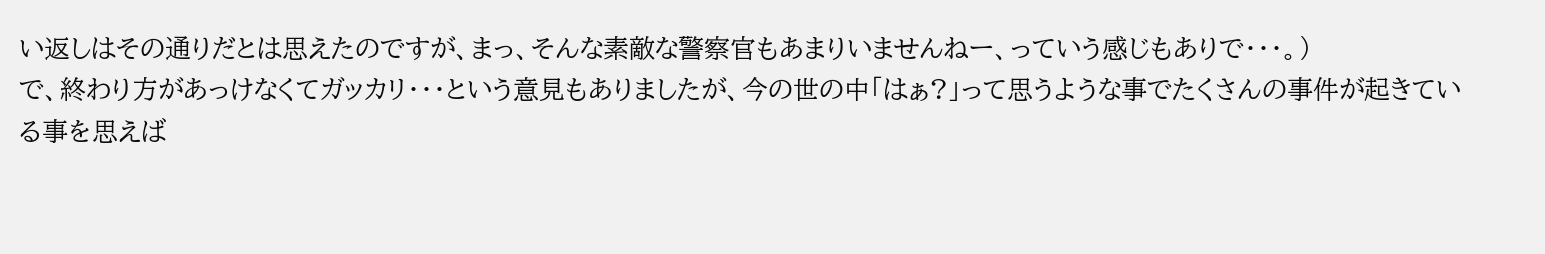い返しはその通りだとは思えたのですが、まっ、そんな素敵な警察官もあまりいませんねー、っていう感じもありで・・・。)
で、終わり方があっけなくてガッカリ・・・という意見もありましたが、今の世の中「はぁ?」って思うような事でたくさんの事件が起きている事を思えば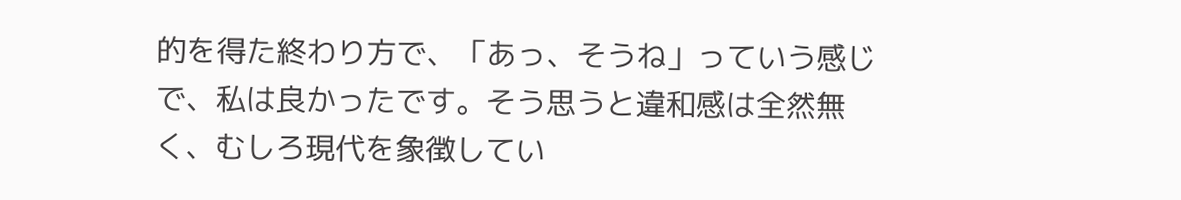的を得た終わり方で、「あっ、そうね」っていう感じで、私は良かったです。そう思うと違和感は全然無く、むしろ現代を象徴してい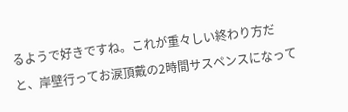るようで好きですね。これが重々しい終わり方だと、岸壁行ってお涙頂戴の2時間サスペンスになって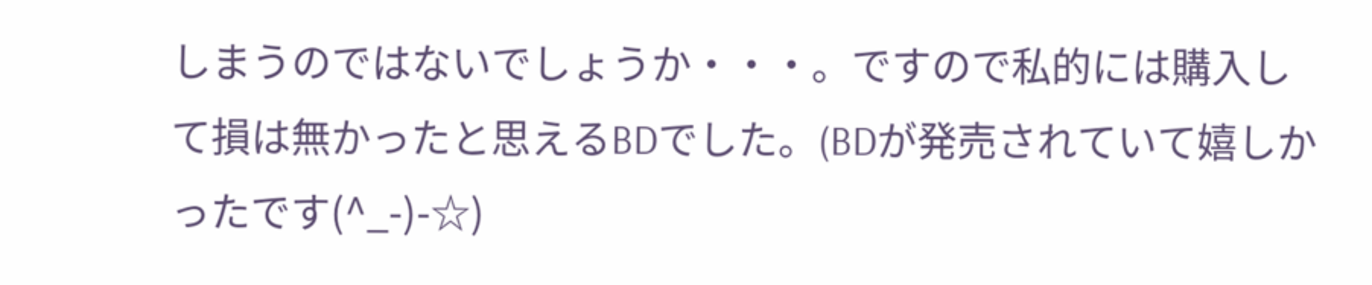しまうのではないでしょうか・・・。ですので私的には購入して損は無かったと思えるBDでした。(BDが発売されていて嬉しかったです(^_-)-☆)